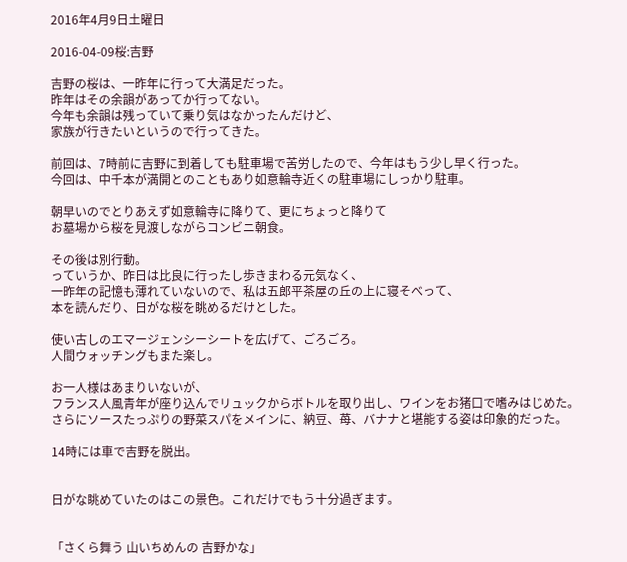2016年4月9日土曜日

2016-04-09桜:吉野

吉野の桜は、一昨年に行って大満足だった。
昨年はその余韻があってか行ってない。
今年も余韻は残っていて乗り気はなかったんだけど、
家族が行きたいというので行ってきた。

前回は、7時前に吉野に到着しても駐車場で苦労したので、今年はもう少し早く行った。
今回は、中千本が満開とのこともあり如意輪寺近くの駐車場にしっかり駐車。

朝早いのでとりあえず如意輪寺に降りて、更にちょっと降りて
お墓場から桜を見渡しながらコンビニ朝食。

その後は別行動。
っていうか、昨日は比良に行ったし歩きまわる元気なく、
一昨年の記憶も薄れていないので、私は五郎平茶屋の丘の上に寝そべって、
本を読んだり、日がな桜を眺めるだけとした。

使い古しのエマージェンシーシートを広げて、ごろごろ。
人間ウォッチングもまた楽し。

お一人様はあまりいないが、
フランス人風青年が座り込んでリュックからボトルを取り出し、ワインをお猪口で嗜みはじめた。
さらにソースたっぷりの野菜スパをメインに、納豆、苺、バナナと堪能する姿は印象的だった。

14時には車で吉野を脱出。


日がな眺めていたのはこの景色。これだけでもう十分過ぎます。


「さくら舞う 山いちめんの 吉野かな」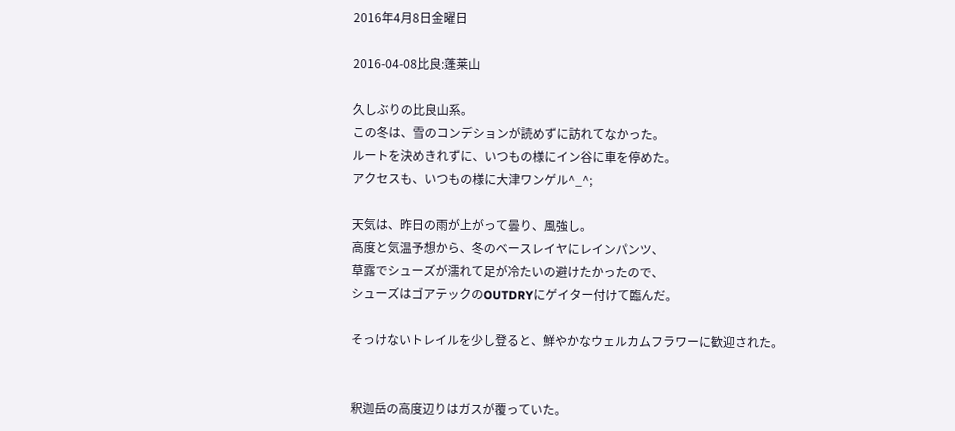2016年4月8日金曜日

2016-04-08比良:蓬莱山

久しぶりの比良山系。
この冬は、雪のコンデションが読めずに訪れてなかった。
ルートを決めきれずに、いつもの様にイン谷に車を停めた。
アクセスも、いつもの様に大津ワンゲル^_^;

天気は、昨日の雨が上がって曇り、風強し。
高度と気温予想から、冬のベースレイヤにレインパンツ、
草露でシューズが濡れて足が冷たいの避けたかったので、
シューズはゴアテックのOUTDRYにゲイター付けて臨んだ。

そっけないトレイルを少し登ると、鮮やかなウェルカムフラワーに歓迎された。


釈迦岳の高度辺りはガスが覆っていた。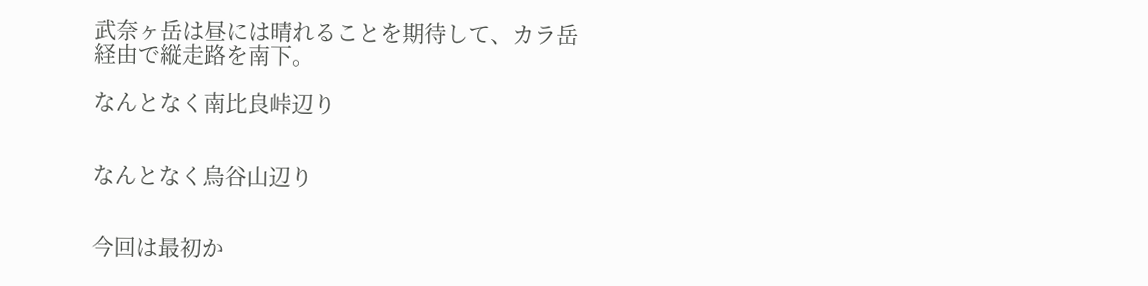武奈ヶ岳は昼には晴れることを期待して、カラ岳経由で縦走路を南下。

なんとなく南比良峠辺り


なんとなく烏谷山辺り


今回は最初か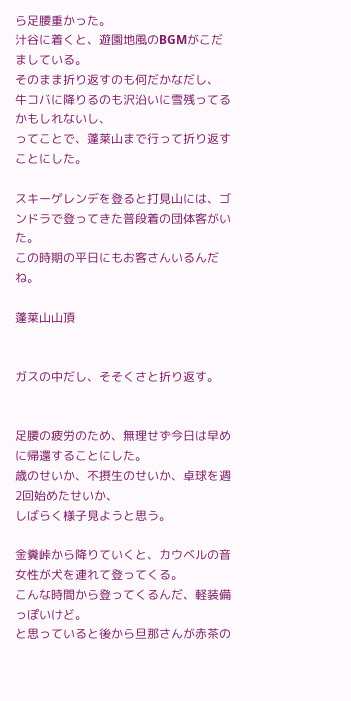ら足腰重かった。
汁谷に着くと、遊園地風のBGMがこだましている。
そのまま折り返すのも何だかなだし、
牛コバに降りるのも沢沿いに雪残ってるかもしれないし、
ってことで、蓬莱山まで行って折り返すことにした。

スキーゲレンデを登ると打見山には、ゴンドラで登ってきた普段着の団体客がいた。
この時期の平日にもお客さんいるんだね。

蓬莱山山頂


ガスの中だし、そそくさと折り返す。


足腰の疲労のため、無理せず今日は早めに帰還することにした。
歳のせいか、不摂生のせいか、卓球を週2回始めたせいか、
しばらく様子見ようと思う。

金糞峠から降りていくと、カウベルの音
女性が犬を連れて登ってくる。
こんな時間から登ってくるんだ、軽装備っぽいけど。
と思っていると後から旦那さんが赤茶の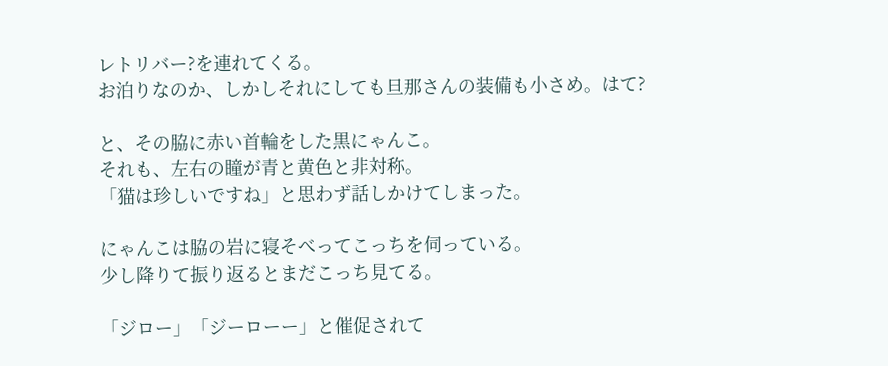レトリバー?を連れてくる。
お泊りなのか、しかしそれにしても旦那さんの装備も小さめ。はて?

と、その脇に赤い首輪をした黒にゃんこ。
それも、左右の瞳が青と黄色と非対称。
「猫は珍しいですね」と思わず話しかけてしまった。

にゃんこは脇の岩に寝そべってこっちを伺っている。
少し降りて振り返るとまだこっち見てる。

「ジロー」「ジーローー」と催促されて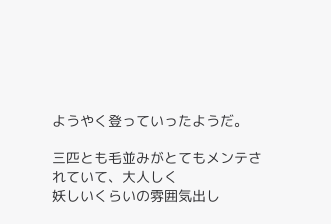ようやく登っていったようだ。

三匹とも毛並みがとてもメンテされていて、大人しく
妖しいくらいの雰囲気出し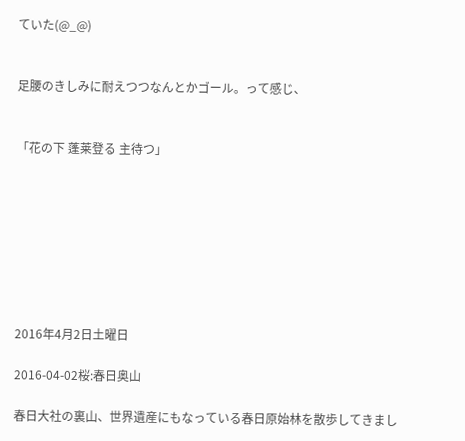ていた(@_@)


足腰のきしみに耐えつつなんとかゴール。って感じ、


「花の下 蓬莱登る 主待つ」








2016年4月2日土曜日

2016-04-02桜:春日奥山

春日大社の裏山、世界遺産にもなっている春日原始林を散歩してきまし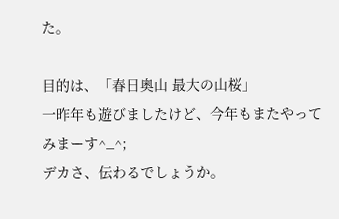た。

目的は、「春日奥山 最大の山桜」
一昨年も遊びましたけど、今年もまたやってみまーす^_^;
デカさ、伝わるでしょうか。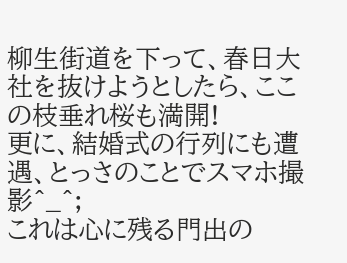柳生街道を下って、春日大社を抜けようとしたら、ここの枝垂れ桜も満開!
更に、結婚式の行列にも遭遇、とっさのことでスマホ撮影^_^;
これは心に残る門出の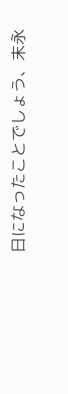日になったことでしょう、末永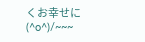くお幸せに(^o^)/~~~